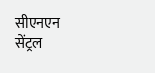सीएनएन सेंट्रल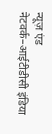न्यूज़ एंड नेटवर्क–आईटीडीसी इंडिया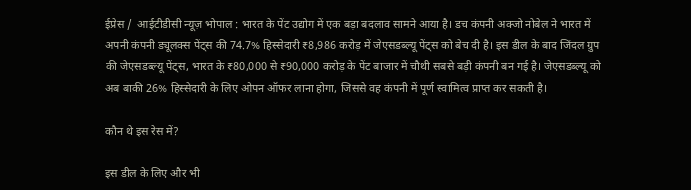ईप्रेस /  आईटीडीसी न्यूज़ भोपाल : भारत के पेंट उद्योग में एक बड़ा बदलाव सामने आया है। डच कंपनी अक्जो नोबेल ने भारत में अपनी कंपनी ड्यूलक्स पेंट्स की 74.7% हिस्सेदारी ₹8,986 करोड़ में जेएसडब्ल्यू पेंट्स को बेच दी है। इस डील के बाद जिंदल ग्रुप की जेएसडब्ल्यू पेंट्स, भारत के ₹80,000 से ₹90,000 करोड़ के पेंट बाजार में चौथी सबसे बड़ी कंपनी बन गई है। जेएसडब्ल्यू को अब बाकी 26% हिस्सेदारी के लिए ओपन ऑफर लाना होगा, जिससे वह कंपनी में पूर्ण स्वामित्व प्राप्त कर सकती है।

कौन थे इस रेस में?

इस डील के लिए और भी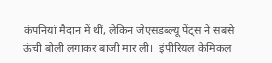कंपनियां मैदान में थीं, लेकिन जेएसडब्ल्यू पेंट्स ने सबसे ऊंची बोली लगाकर बाजी मार ली।  इंपीरियल केमिकल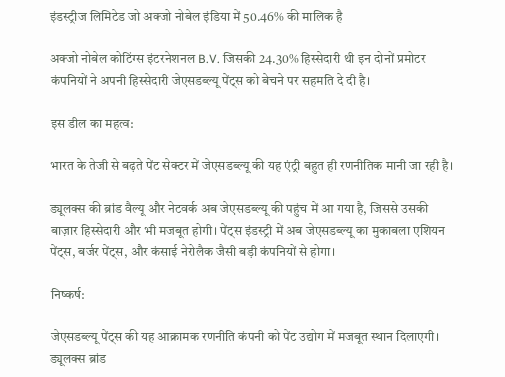इंडस्ट्रीज लिमिटेड जो अक्जो नोबेल इंडिया में 50.46% की मालिक है

अक्जो नोबेल कोटिंग्स इंटरनेशनल B.V. जिसकी 24.30% हिस्सेदारी थी इन दोनों प्रमोटर कंपनियों ने अपनी हिस्सेदारी जेएसडब्ल्यू पेंट्स को बेचने पर सहमति दे दी है।

इस डील का महत्व:

भारत के तेजी से बढ़ते पेंट सेक्टर में जेएसडब्ल्यू की यह एंट्री बहुत ही रणनीतिक मानी जा रही है।

ड्यूलक्स की ब्रांड वैल्यू और नेटवर्क अब जेएसडब्ल्यू की पहुंच में आ गया है, जिससे उसकी बाज़ार हिस्सेदारी और भी मजबूत होगी। पेंट्स इंडस्ट्री में अब जेएसडब्ल्यू का मुकाबला एशियन पेंट्स, बर्जर पेंट्स, और कंसाई नेरोलैक जैसी बड़ी कंपनियों से होगा।

निष्कर्ष:

जेएसडब्ल्यू पेंट्स की यह आक्रामक रणनीति कंपनी को पेंट उद्योग में मजबूत स्थान दिलाएगी। ड्यूलक्स ब्रांड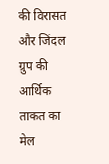की विरासत और जिंदल ग्रुप की आर्थिक ताकत का मेल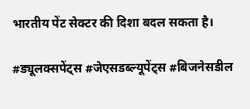भारतीय पेंट सेक्टर की दिशा बदल सकता है।

#ड्यूलक्सपेंट्स #जेएसडब्ल्यूपेंट्स #बिजनेसडील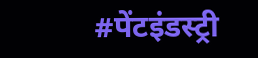#पेंटइंडस्ट्री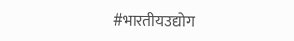#भारतीयउद्योग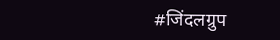#जिंदलग्रुप